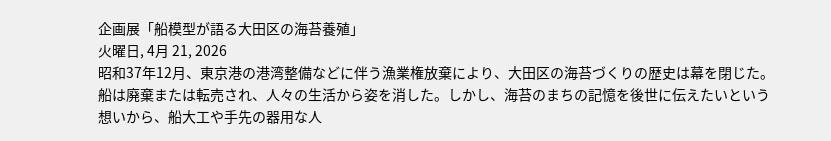企画展「船模型が語る大田区の海苔養殖」
火曜日, 4月 21, 2026
昭和37年12月、東京港の港湾整備などに伴う漁業権放棄により、大田区の海苔づくりの歴史は幕を閉じた。船は廃棄または転売され、人々の生活から姿を消した。しかし、海苔のまちの記憶を後世に伝えたいという想いから、船大工や手先の器用な人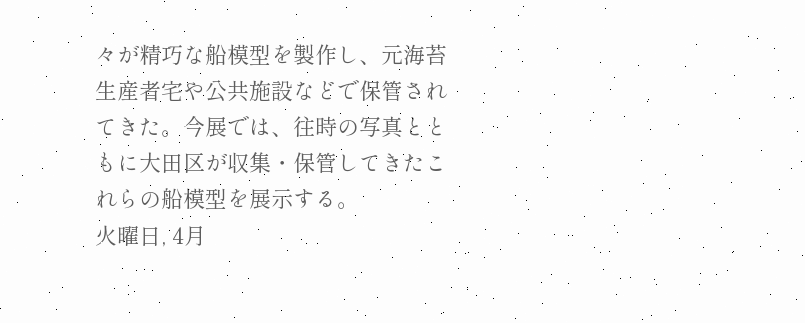々が精巧な船模型を製作し、元海苔生産者宅や公共施設などで保管されてきた。今展では、往時の写真とともに大田区が収集・保管してきたこれらの船模型を展示する。
火曜日, 4月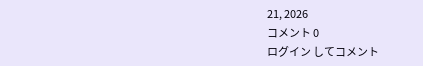21, 2026
コメント 0
ログイン してコメント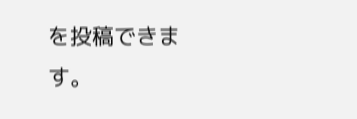を投稿できます。